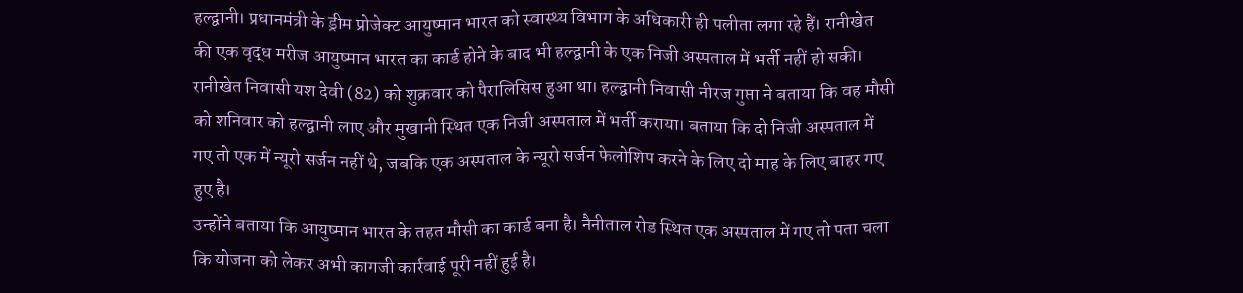हल्द्वानी। प्रधानमंत्री के ड्रीम प्रोजेक्ट आयुष्मान भारत को स्वास्थ्य विभाग के अधिकारी ही पलीता लगा रहे हैं। रानीखेत की एक वृद्ध मरीज आयुष्मान भारत का कार्ड होने के बाद भी हल्द्वानी के एक निजी अस्पताल में भर्ती नहीं हो सकी।
रानीखेत निवासी यश देवी (82) को शुक्रवार को पैरालिसिस हुआ था। हल्द्वानी निवासी नीरज गुप्ता ने बताया कि वह मौसी को शनिवार को हल्द्वानी लाए और मुखानी स्थित एक निजी अस्पताल में भर्ती कराया। बताया कि दो निजी अस्पताल में गए तो एक में न्यूरो सर्जन नहीं थे, जबकि एक अस्पताल के न्यूरो सर्जन फेलोशिप करने के लिए दो माह के लिए बाहर गए हुए है।
उन्होंने बताया कि आयुष्मान भारत के तहत मौसी का कार्ड बना है। नैनीताल रोड स्थित एक अस्पताल में गए तो पता चला कि योजना को लेकर अभी कागजी कार्रवाई पूरी नहीं हुई है।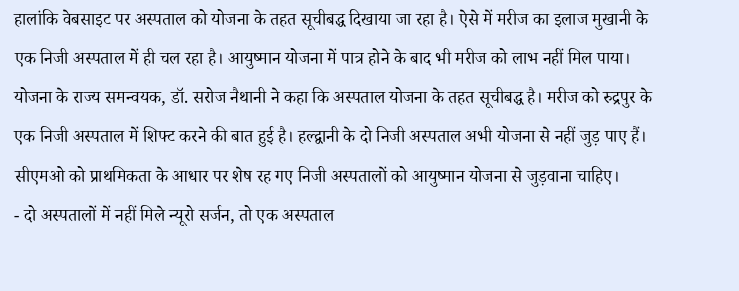हालांकि वेबसाइट पर अस्पताल को योजना के तहत सूचीबद्ध दिखाया जा रहा है। ऐसे में मरीज का इलाज मुखानी के एक निजी अस्पताल में ही चल रहा है। आयुष्मान योजना में पात्र होने के बाद भी मरीज को लाभ नहीं मिल पाया।
योजना के राज्य समन्वयक, डॉ. सरोज नैथानी ने कहा कि अस्पताल योजना के तहत सूचीबद्ध है। मरीज को रुद्रपुर के एक निजी अस्पताल में शिफ्ट करने की बात हुई है। हल्द्वानी के दो निजी अस्पताल अभी योजना से नहीं जुड़ पाए हैं। सीएमओ को प्राथमिकता के आधार पर शेष रह गए निजी अस्पतालों को आयुष्मान योजना से जुड़वाना चाहिए।
- दो अस्पतालों में नहीं मिले न्यूरो सर्जन, तो एक अस्पताल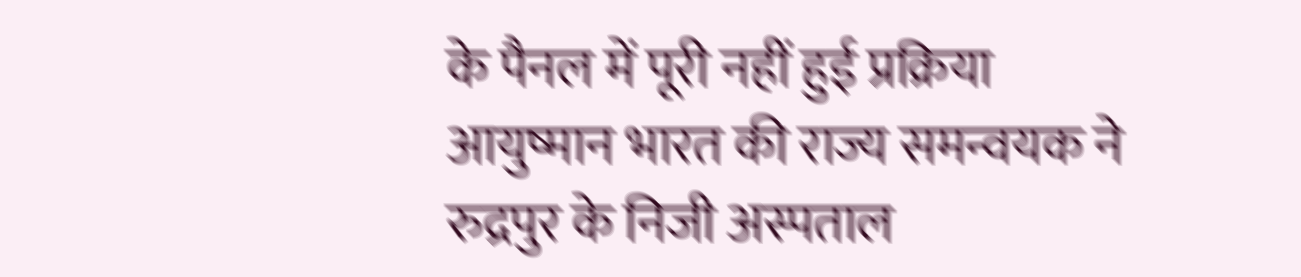के पैनल में पूरी नहीं हुई प्रक्रिया
आयुष्मान भारत की राज्य समन्वयक ने रुद्रपुर के निजी अस्पताल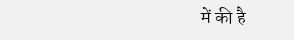में की है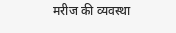मरीज की व्यवस्था